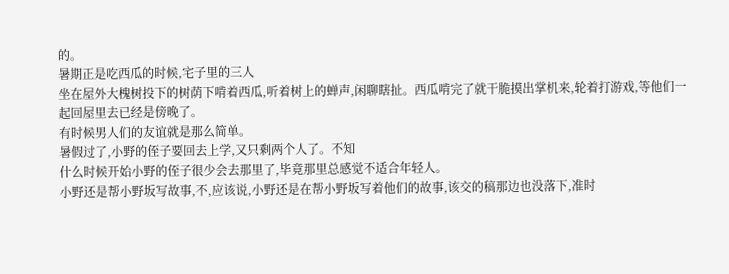的。
暑期正是吃西瓜的时候,宅子里的三人
坐在屋外大槐树投下的树荫下啃着西瓜,听着树上的蝉声,闲聊瞎扯。西瓜啃完了就干脆摸出掌机来,轮着打游戏,等他们一起回屋里去已经是傍晚了。
有时候男人们的友谊就是那么简单。
暑假过了,小野的侄子要回去上学,又只剩两个人了。不知
什么时候开始小野的侄子很少会去那里了,毕竟那里总感觉不适合年轻人。
小野还是帮小野坂写故事,不,应该说,小野还是在帮小野坂写着他们的故事,该交的稿那边也没落下,准时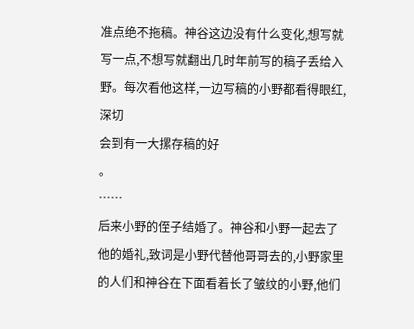准点绝不拖稿。神谷这边没有什么变化,想写就写一点,不想写就翻出几时年前写的稿子丢给入野。每次看他这样,一边写稿的小野都看得眼红,深切
会到有一大摞存稿的好
。
……
后来小野的侄子结婚了。神谷和小野一起去了他的婚礼,致词是小野代替他哥哥去的,小野家里的人们和神谷在下面看着长了皱纹的小野,他们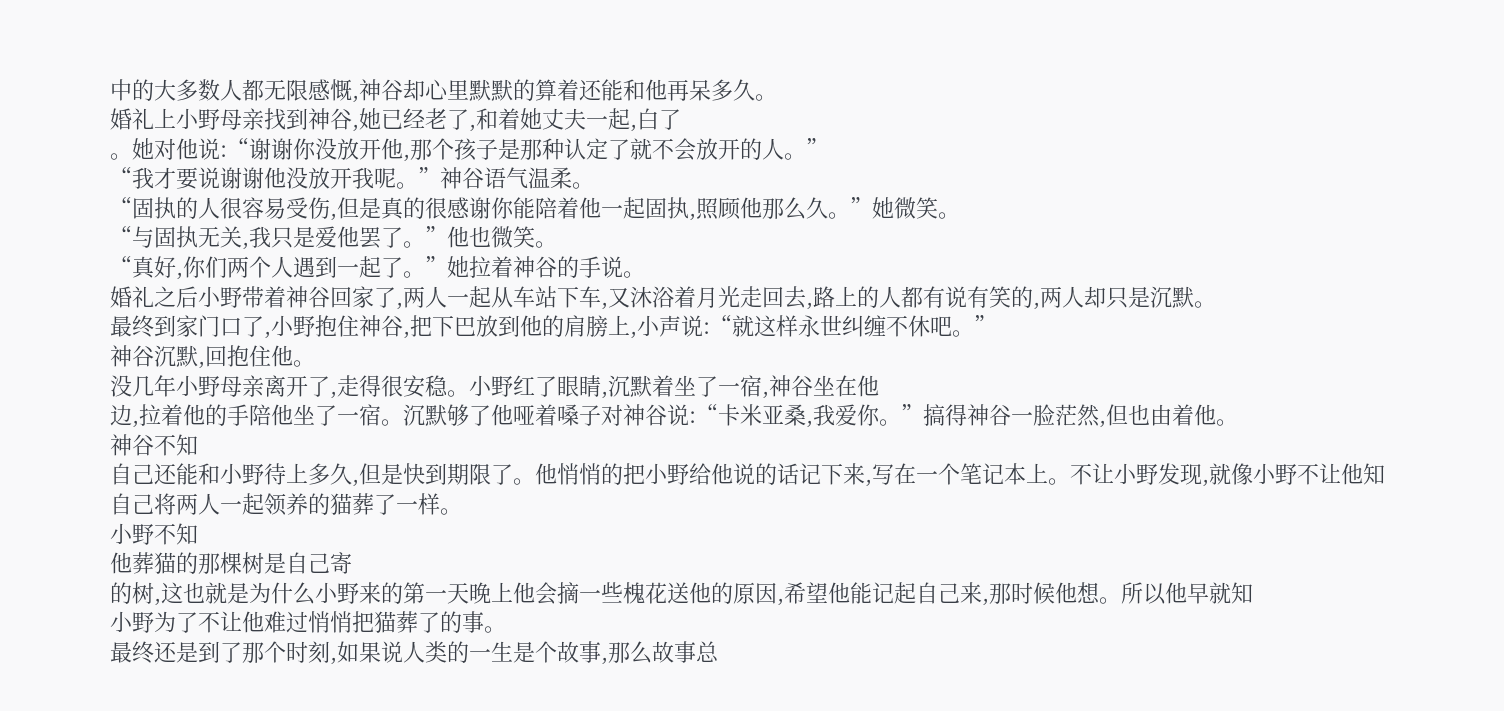中的大多数人都无限感慨,神谷却心里默默的算着还能和他再呆多久。
婚礼上小野母亲找到神谷,她已经老了,和着她丈夫一起,白了
。她对他说:“谢谢你没放开他,那个孩子是那种认定了就不会放开的人。”
“我才要说谢谢他没放开我呢。”神谷语气温柔。
“固执的人很容易受伤,但是真的很感谢你能陪着他一起固执,照顾他那么久。”她微笑。
“与固执无关,我只是爱他罢了。”他也微笑。
“真好,你们两个人遇到一起了。”她拉着神谷的手说。
婚礼之后小野带着神谷回家了,两人一起从车站下车,又沐浴着月光走回去,路上的人都有说有笑的,两人却只是沉默。
最终到家门口了,小野抱住神谷,把下巴放到他的肩膀上,小声说:“就这样永世纠缠不休吧。”
神谷沉默,回抱住他。
没几年小野母亲离开了,走得很安稳。小野红了眼睛,沉默着坐了一宿,神谷坐在他
边,拉着他的手陪他坐了一宿。沉默够了他哑着嗓子对神谷说:“卡米亚桑,我爱你。”搞得神谷一脸茫然,但也由着他。
神谷不知
自己还能和小野待上多久,但是快到期限了。他悄悄的把小野给他说的话记下来,写在一个笔记本上。不让小野发现,就像小野不让他知
自己将两人一起领养的猫葬了一样。
小野不知
他葬猫的那棵树是自己寄
的树,这也就是为什么小野来的第一天晚上他会摘一些槐花送他的原因,希望他能记起自己来,那时候他想。所以他早就知
小野为了不让他难过悄悄把猫葬了的事。
最终还是到了那个时刻,如果说人类的一生是个故事,那么故事总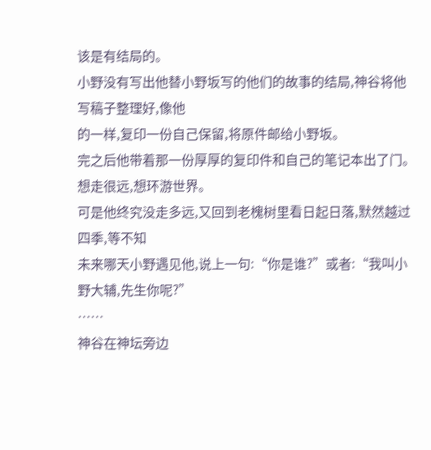该是有结局的。
小野没有写出他替小野坂写的他们的故事的结局,神谷将他写稿子整理好,像他
的一样,复印一份自己保留,将原件邮给小野坂。
完之后他带着那一份厚厚的复印件和自己的笔记本出了门。
想走很远,想环游世界。
可是他终究没走多远,又回到老槐树里看日起日落,默然越过四季,等不知
未来哪天小野遇见他,说上一句:“你是谁?”或者:“我叫小野大辅,先生你呢?”
……
神谷在神坛旁边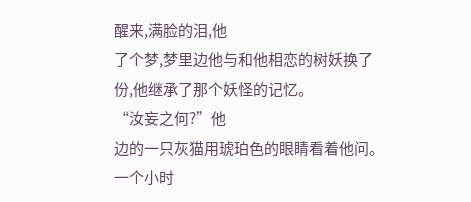醒来,满脸的泪,他
了个梦,梦里边他与和他相恋的树妖换了
份,他继承了那个妖怪的记忆。
“汝妄之何?”他
边的一只灰猫用琥珀色的眼睛看着他问。
一个小时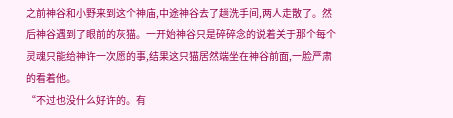之前神谷和小野来到这个神庙,中途神谷去了趟洗手间,两人走散了。然后神谷遇到了眼前的灰猫。一开始神谷只是碎碎念的说着关于那个每个灵魂只能给神许一次愿的事,结果这只猫居然端坐在神谷前面,一脸严肃的看着他。
“不过也没什么好许的。有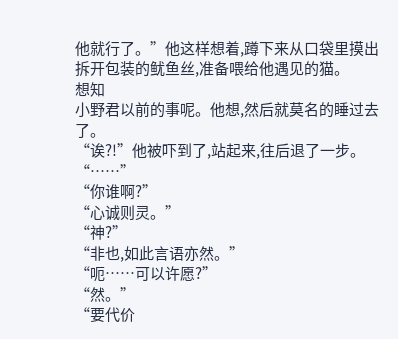他就行了。”他这样想着,蹲下来从口袋里摸出拆开包装的鱿鱼丝,准备喂给他遇见的猫。
想知
小野君以前的事呢。他想,然后就莫名的睡过去了。
“诶?!”他被吓到了,站起来,往后退了一步。
“……”
“你谁啊?”
“心诚则灵。”
“神?”
“非也,如此言语亦然。”
“呃……可以许愿?”
“然。”
“要代价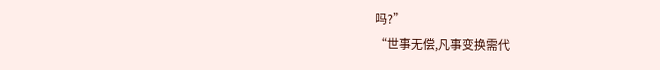吗?”
“世事无偿,凡事变换需代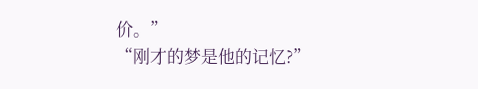价。”
“刚才的梦是他的记忆?”